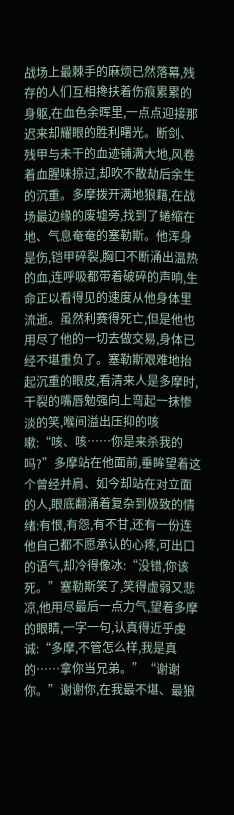战场上最棘手的麻烦已然落幕,残存的人们互相搀扶着伤痕累累的身躯,在血色余晖里,一点点迎接那迟来却耀眼的胜利曙光。断剑、残甲与未干的血迹铺满大地,风卷着血腥味掠过,却吹不散劫后余生的沉重。多摩拨开满地狼藉,在战场最边缘的废墟旁,找到了蜷缩在地、气息奄奄的塞勒斯。他浑身是伤,铠甲碎裂,胸口不断涌出温热的血,连呼吸都带着破碎的声响,生命正以看得见的速度从他身体里流逝。虽然利赛得死亡,但是他也用尽了他的一切去做交易,身体已经不堪重负了。塞勒斯艰难地抬起沉重的眼皮,看清来人是多摩时,干裂的嘴唇勉强向上弯起一抹惨淡的笑,喉间溢出压抑的咳嗽:“咳、咳……你是来杀我的吗?”多摩站在他面前,垂眸望着这个曾经并肩、如今却站在对立面的人,眼底翻涌着复杂到极致的情绪:有恨,有怨,有不甘,还有一份连他自己都不愿承认的心疼,可出口的语气,却冷得像冰:“没错,你该死。”塞勒斯笑了,笑得虚弱又悲凉,他用尽最后一点力气,望着多摩的眼睛,一字一句,认真得近乎虔诚:“多摩,不管怎么样,我是真的……拿你当兄弟。”“谢谢你。”谢谢你,在我最不堪、最狼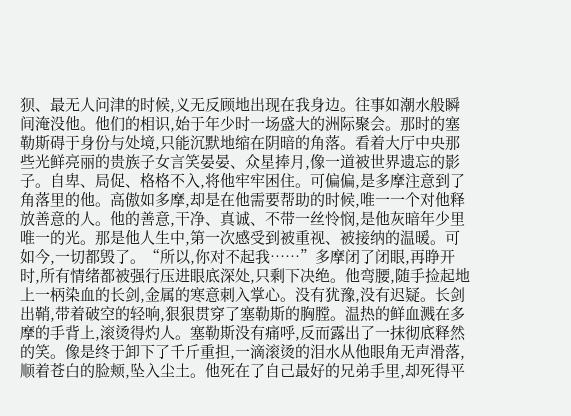狈、最无人问津的时候,义无反顾地出现在我身边。往事如潮水般瞬间淹没他。他们的相识,始于年少时一场盛大的洲际聚会。那时的塞勒斯碍于身份与处境,只能沉默地缩在阴暗的角落。看着大厅中央那些光鲜亮丽的贵族子女言笑晏晏、众星捧月,像一道被世界遗忘的影子。自卑、局促、格格不入,将他牢牢困住。可偏偏,是多摩注意到了角落里的他。高傲如多摩,却是在他需要帮助的时候,唯一一个对他释放善意的人。他的善意,干净、真诚、不带一丝怜悯,是他灰暗年少里唯一的光。那是他人生中,第一次感受到被重视、被接纳的温暖。可如今,一切都毁了。“所以,你对不起我……”多摩闭了闭眼,再睁开时,所有情绪都被强行压进眼底深处,只剩下决绝。他弯腰,随手捡起地上一柄染血的长剑,金属的寒意刺入掌心。没有犹豫,没有迟疑。长剑出鞘,带着破空的轻响,狠狠贯穿了塞勒斯的胸膛。温热的鲜血溅在多摩的手背上,滚烫得灼人。塞勒斯没有痛呼,反而露出了一抹彻底释然的笑。像是终于卸下了千斤重担,一滴滚烫的泪水从他眼角无声滑落,顺着苍白的脸颊,坠入尘土。他死在了自己最好的兄弟手里,却死得平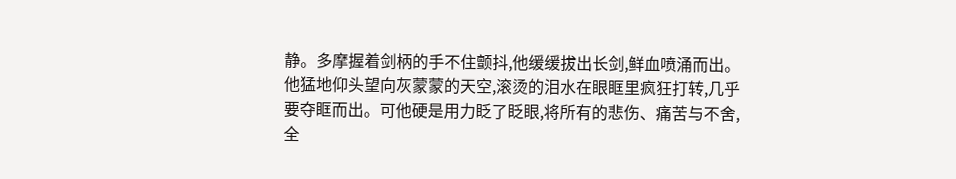静。多摩握着剑柄的手不住颤抖,他缓缓拔出长剑,鲜血喷涌而出。他猛地仰头望向灰蒙蒙的天空,滚烫的泪水在眼眶里疯狂打转,几乎要夺眶而出。可他硬是用力眨了眨眼,将所有的悲伤、痛苦与不舍,全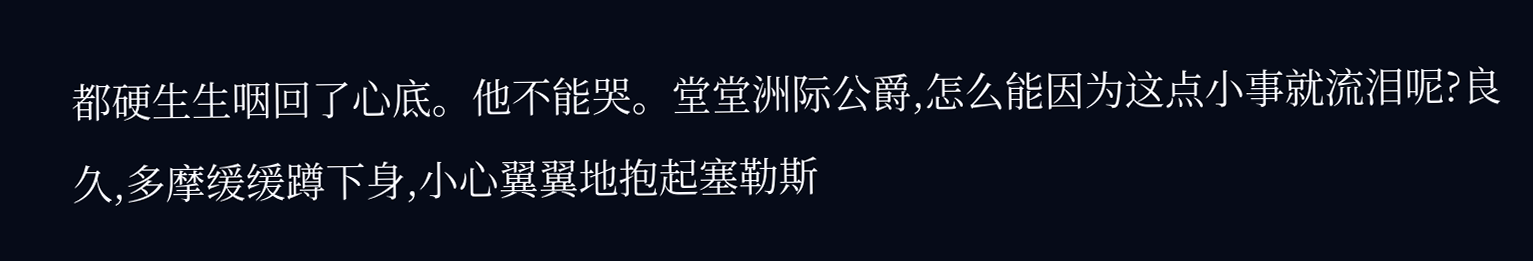都硬生生咽回了心底。他不能哭。堂堂洲际公爵,怎么能因为这点小事就流泪呢?良久,多摩缓缓蹲下身,小心翼翼地抱起塞勒斯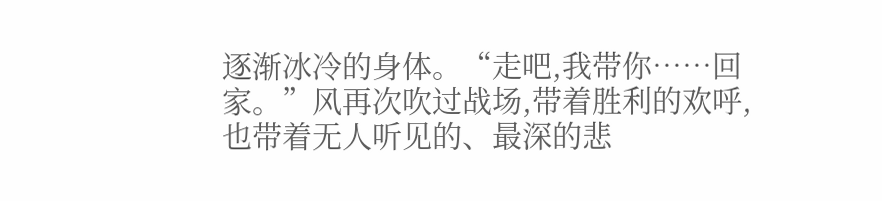逐渐冰冷的身体。“走吧,我带你……回家。”风再次吹过战场,带着胜利的欢呼,也带着无人听见的、最深的悲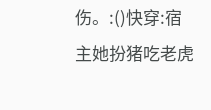伤。:()快穿:宿主她扮猪吃老虎